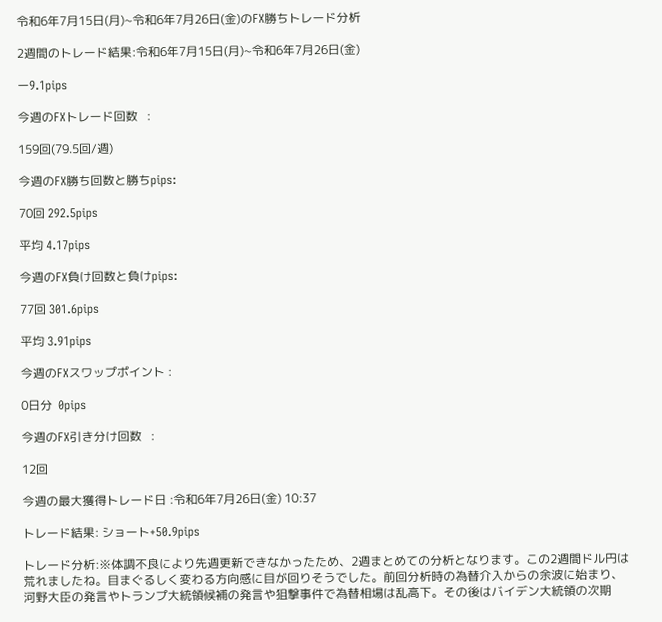令和6年7月15日(月)~令和6年7月26日(金)のFX勝ちトレード分析

2週間のトレード結果:令和6年7月15日(月)~令和6年7月26日(金)

ー9.1pips

今週のFXトレード回数   :

159回(79.5回/週)

今週のFX勝ち回数と勝ちpips:

70回 292.5pips

平均 4.17pips

今週のFX負け回数と負けpips:

77回 301.6pips

平均 3.91pips

今週のFXスワップポイント :

0日分  0pips

今週のFX引き分け回数   :

12回

今週の最大獲得トレード日 :令和6年7月26日(金) 10:37

トレード結果: ショート+50.9pips

トレード分析:※体調不良により先週更新できなかったため、2週まとめての分析となります。この2週間ドル円は荒れましたね。目まぐるしく変わる方向感に目が回りそうでした。前回分析時の為替介入からの余波に始まり、河野大臣の発言やトランプ大統領候補の発言や狙撃事件で為替相場は乱高下。その後はバイデン大統領の次期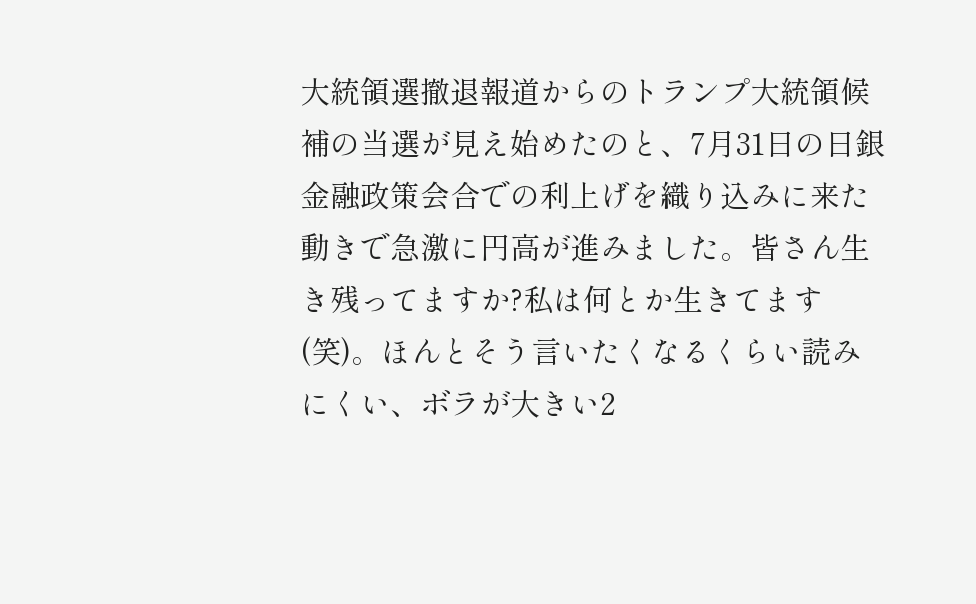大統領選撤退報道からのトランプ大統領候補の当選が見え始めたのと、7月31日の日銀金融政策会合での利上げを織り込みに来た動きで急激に円高が進みました。皆さん生き残ってますか?私は何とか生きてます(笑)。ほんとそう言いたくなるくらい読みにくい、ボラが大きい2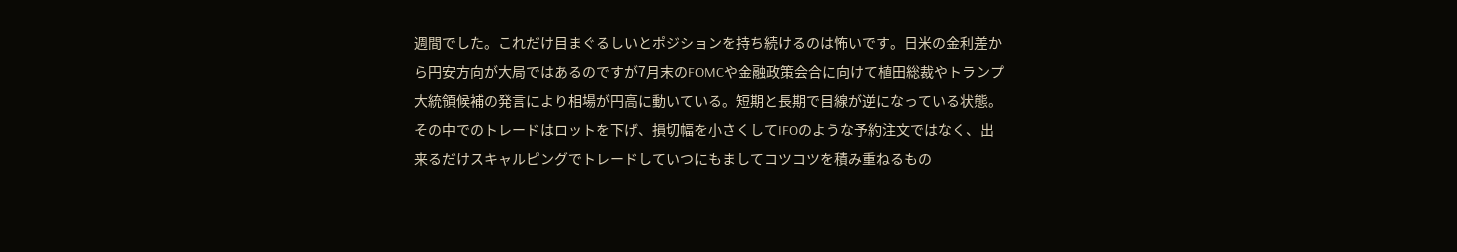週間でした。これだけ目まぐるしいとポジションを持ち続けるのは怖いです。日米の金利差から円安方向が大局ではあるのですが7月末のFOMCや金融政策会合に向けて植田総裁やトランプ大統領候補の発言により相場が円高に動いている。短期と長期で目線が逆になっている状態。その中でのトレードはロットを下げ、損切幅を小さくしてIFOのような予約注文ではなく、出来るだけスキャルピングでトレードしていつにもましてコツコツを積み重ねるもの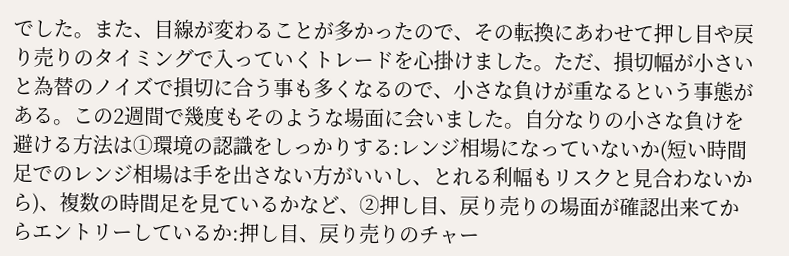でした。また、目線が変わることが多かったので、その転換にあわせて押し目や戻り売りのタイミングで入っていくトレードを心掛けました。ただ、損切幅が小さいと為替のノイズで損切に合う事も多くなるので、小さな負けが重なるという事態がある。この2週間で幾度もそのような場面に会いました。自分なりの小さな負けを避ける方法は①環境の認識をしっかりする:レンジ相場になっていないか(短い時間足でのレンジ相場は手を出さない方がいいし、とれる利幅もリスクと見合わないから)、複数の時間足を見ているかなど、②押し目、戻り売りの場面が確認出来てからエントリーしているか:押し目、戻り売りのチャー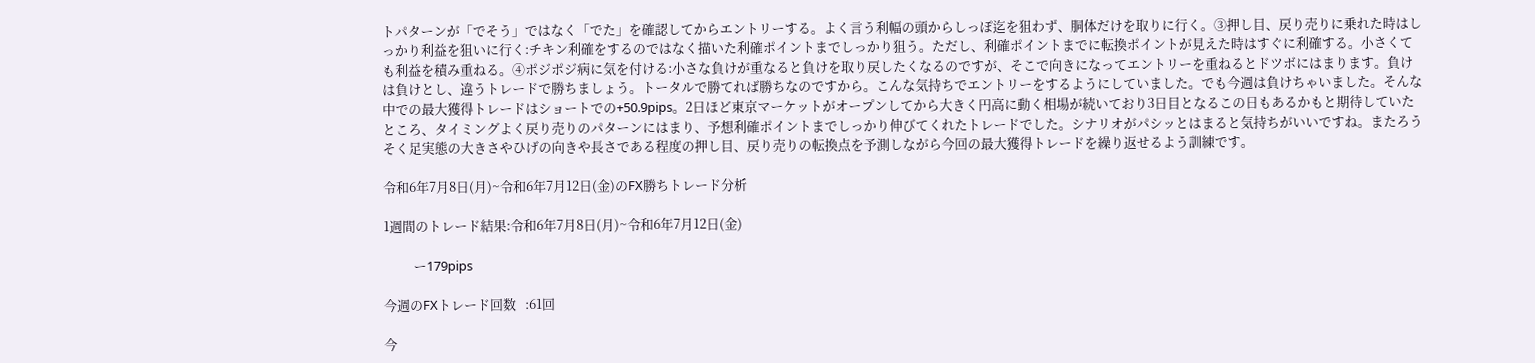トパターンが「でそう」ではなく「でた」を確認してからエントリーする。よく言う利幅の頭からしっぽ迄を狙わず、胴体だけを取りに行く。③押し目、戻り売りに乗れた時はしっかり利益を狙いに行く:チキン利確をするのではなく描いた利確ポイントまでしっかり狙う。ただし、利確ポイントまでに転換ポイントが見えた時はすぐに利確する。小さくても利益を積み重ねる。④ポジポジ病に気を付ける:小さな負けが重なると負けを取り戻したくなるのですが、そこで向きになってエントリーを重ねるとドツボにはまります。負けは負けとし、違うトレードで勝ちましょう。トータルで勝てれば勝ちなのですから。こんな気持ちでエントリーをするようにしていました。でも今週は負けちゃいました。そんな中での最大獲得トレードはショートでの+50.9pips。2日ほど東京マーケットがオープンしてから大きく円高に動く相場が続いており3日目となるこの日もあるかもと期待していたところ、タイミングよく戻り売りのパターンにはまり、予想利確ポイントまでしっかり伸びてくれたトレードでした。シナリオがパシッとはまると気持ちがいいですね。またろうそく足実態の大きさやひげの向きや長さである程度の押し目、戻り売りの転換点を予測しながら今回の最大獲得トレードを繰り返せるよう訓練です。

令和6年7月8日(月)~令和6年7月12日(金)のFX勝ちトレード分析

1週間のトレード結果:令和6年7月8日(月)~令和6年7月12日(金)

          ー179pips

今週のFXトレード回数   :61回

今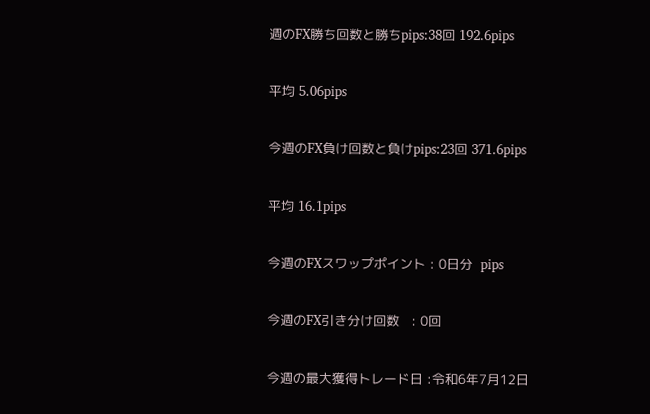週のFX勝ち回数と勝ちpips:38回 192.6pips

平均 5.06pips

今週のFX負け回数と負けpips:23回 371.6pips

平均 16.1pips

今週のFXスワップポイント : 0日分  pips

今週のFX引き分け回数   : 0回

今週の最大獲得トレード日 :令和6年7月12日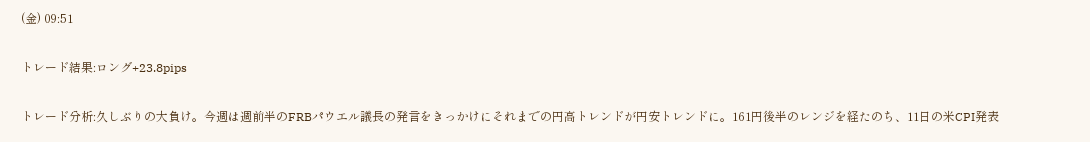(金) 09:51

トレード結果:ロング+23.8pips

トレード分析:久しぶりの大負け。今週は週前半のFRBパウエル議長の発言をきっかけにそれまでの円高トレンドが円安トレンドに。161円後半のレンジを経たのち、11日の米CPI発表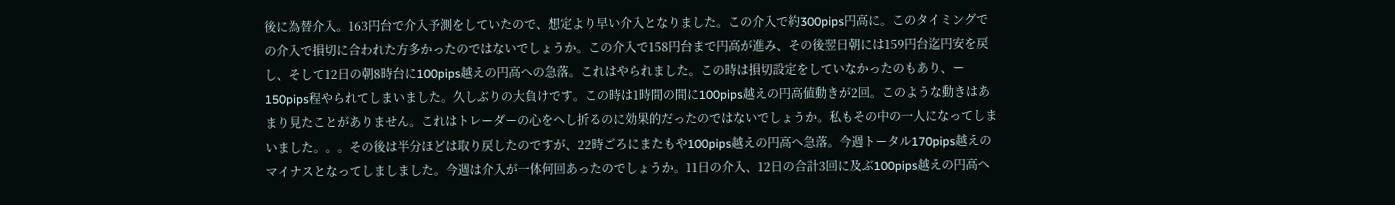後に為替介入。163円台で介入予測をしていたので、想定より早い介入となりました。この介入で約300pips円高に。このタイミングでの介入で損切に合われた方多かったのではないでしょうか。この介入で158円台まで円高が進み、その後翌日朝には159円台迄円安を戻し、そして12日の朝8時台に100pips越えの円高への急落。これはやられました。この時は損切設定をしていなかったのもあり、ー150pips程やられてしまいました。久しぶりの大負けです。この時は1時間の間に100pips越えの円高値動きが2回。このような動きはあまり見たことがありません。これはトレーダーの心をへし折るのに効果的だったのではないでしょうか。私もその中の一人になってしまいました。。。その後は半分ほどは取り戻したのですが、22時ごろにまたもや100pips越えの円高へ急落。今週トータル170pips越えのマイナスとなってしましました。今週は介入が一体何回あったのでしょうか。11日の介入、12日の合計3回に及ぶ100pips越えの円高へ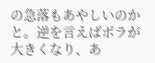の急落もあやしいのかと。逆を言えばボラが大きくなり、あ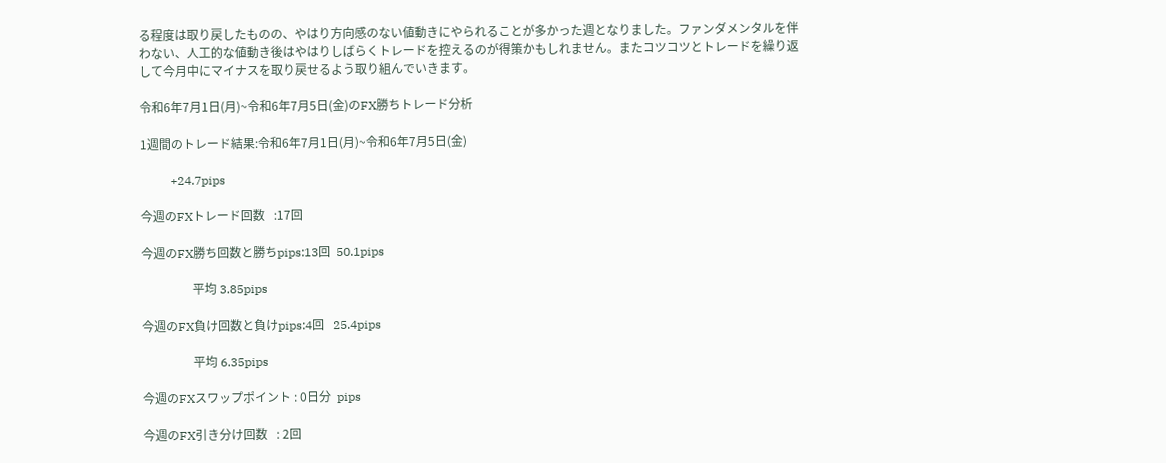る程度は取り戻したものの、やはり方向感のない値動きにやられることが多かった週となりました。ファンダメンタルを伴わない、人工的な値動き後はやはりしばらくトレードを控えるのが得策かもしれません。またコツコツとトレードを繰り返して今月中にマイナスを取り戻せるよう取り組んでいきます。

令和6年7月1日(月)~令和6年7月5日(金)のFX勝ちトレード分析

1週間のトレード結果:令和6年7月1日(月)~令和6年7月5日(金)

          +24.7pips

今週のFXトレード回数   :17回

今週のFX勝ち回数と勝ちpips:13回  50.1pips

                 平均 3.85pips

今週のFX負け回数と負けpips:4回   25.4pips

                 平均 6.35pips

今週のFXスワップポイント : 0日分  pips

今週のFX引き分け回数   : 2回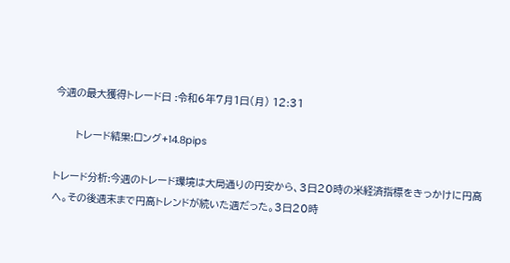今週の最大獲得トレード日 :令和6年7月1日(月) 12:31

       トレード結果:ロング+14.8pips

トレード分析:今週のトレード環境は大局通りの円安から、3日20時の米経済指標をきっかけに円高へ。その後週末まで円高トレンドが続いた週だった。3日20時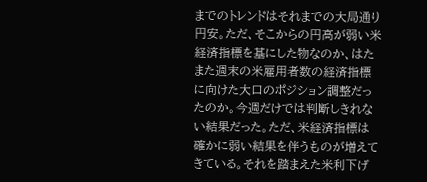までのトレンドはそれまでの大局通り円安。ただ、そこからの円高が弱い米経済指標を基にした物なのか、はたまた週末の米雇用者数の経済指標に向けた大口のポジション調整だったのか。今週だけでは判断しきれない結果だった。ただ、米経済指標は確かに弱い結果を伴うものが増えてきている。それを踏まえた米利下げ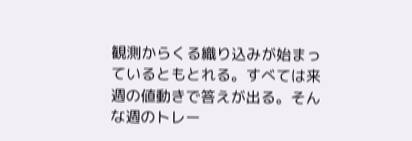観測からくる織り込みが始まっているともとれる。すべては来週の値動きで答えが出る。そんな週のトレー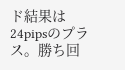ド結果は24pipsのプラス。勝ち回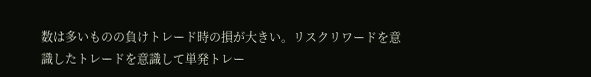数は多いものの負けトレード時の損が大きい。リスクリワードを意識したトレードを意識して単発トレー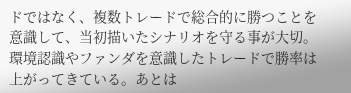ドではなく、複数トレードで総合的に勝つことを意識して、当初描いたシナリオを守る事が大切。環境認識やファンダを意識したトレードで勝率は上がってきている。あとは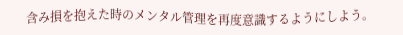含み損を抱えた時のメンタル管理を再度意識するようにしよう。